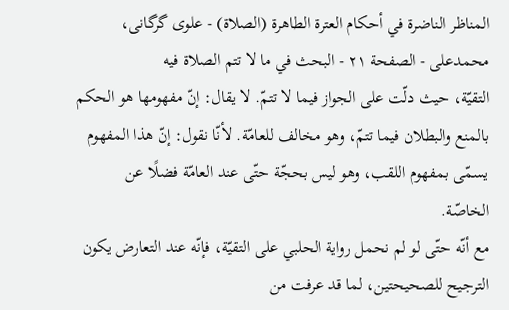المناظر الناضرة في أحکام العترة الطاهرة (الصلاة) - علوی گرگانی، محمدعلی - الصفحة ٢١ - البحث في ما لا تتم الصلاة فيه
التقيّة، حيث دلّت على الجواز فيما لا تتمّ. لا يقال: إنّ مفهومها هو الحكم بالمنع والبطلان فيما تتمّ، وهو مخالف للعامّة. لأنّا نقول: إنّ هذا المفهوم يسمّى بمفهوم اللقب، وهو ليس بحجّة حتّى عند العامّة فضلًا عن الخاصّة.
مع أنّه حتّى لو لم نحمل رواية الحلبي على التقيّة، فإنّه عند التعارض يكون الترجيح للصحيحتين، لما قد عرفت من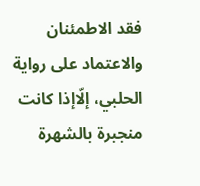فقد الاطمئنان والاعتماد على رواية الحلبي، إلّاإذا كانت منجبرة بالشهرة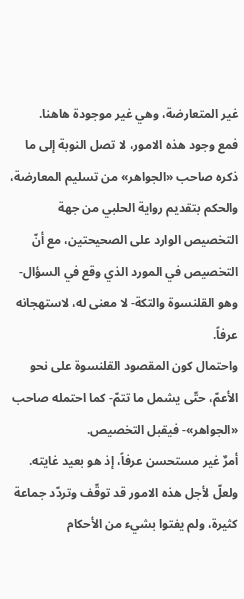غير المتعارضة، وهي غير موجودة هاهنا.
فمع وجود هذه الامور، لا تصل النوبة إلى ما ذكره صاحب «الجواهر» من تسليم المعارضة، والحكم بتقديم رواية الحلبي من جهة التخصيص الوارد على الصحيحتين، مع أنّ التخصيص في المورد الذي وقع في السؤال- وهو القلنسوة والتكة- لا معنى له، لاستهجانه عرفاً.
واحتمال كون المقصود القلنسوة على نحو الأعمّ، حتّى يشمل ما تتمّ- كما احتمله صاحب «الجواهر»- فيقبل التخصيص.
أمرٌ غير مستحسن عرفاً، إذ هو بعيد غايته.
ولعلّ لأجل هذه الامور قد توقّف وتردّد جماعة كثيرة، ولم يفتوا بشيء من الأحكام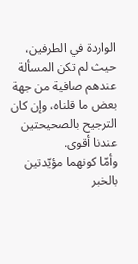الواردة في الطرفين، حيث لم تكن المسألة عندهم صافية من جهة بعض ما قلناه، وإن كان الترجيح بالصحيحتين عندنا أقوى.
وأمّا كونهما مؤيّدتين بالخبر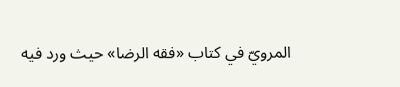المرويّ في كتاب «فقه الرضا» حيث ورد فيه